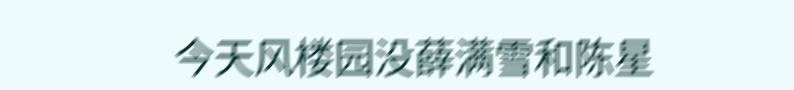今天风楼园没薛满雪和陈星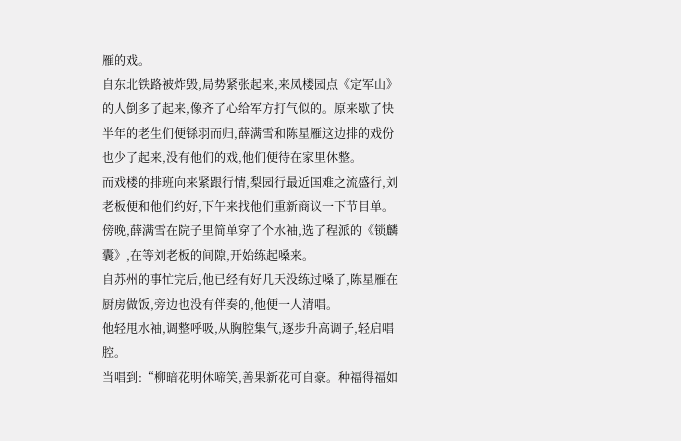雁的戏。
自东北铁路被炸毁,局势紧张起来,来凤楼园点《定军山》的人倒多了起来,像齐了心给军方打气似的。原来歇了快半年的老生们便铩羽而归,薛满雪和陈星雁这边排的戏份也少了起来,没有他们的戏,他们便待在家里休整。
而戏楼的排班向来紧跟行情,梨园行最近国难之流盛行,刘老板便和他们约好,下午来找他们重新商议一下节目单。
傍晚,薛满雪在院子里简单穿了个水袖,选了程派的《锁麟囊》,在等刘老板的间隙,开始练起嗓来。
自苏州的事忙完后,他已经有好几天没练过嗓了,陈星雁在厨房做饭,旁边也没有伴奏的,他便一人清唱。
他轻甩水袖,调整呼吸,从胸腔集气,逐步升高调子,轻启唱腔。
当唱到:“柳暗花明休啼笑,善果新花可自豪。种福得福如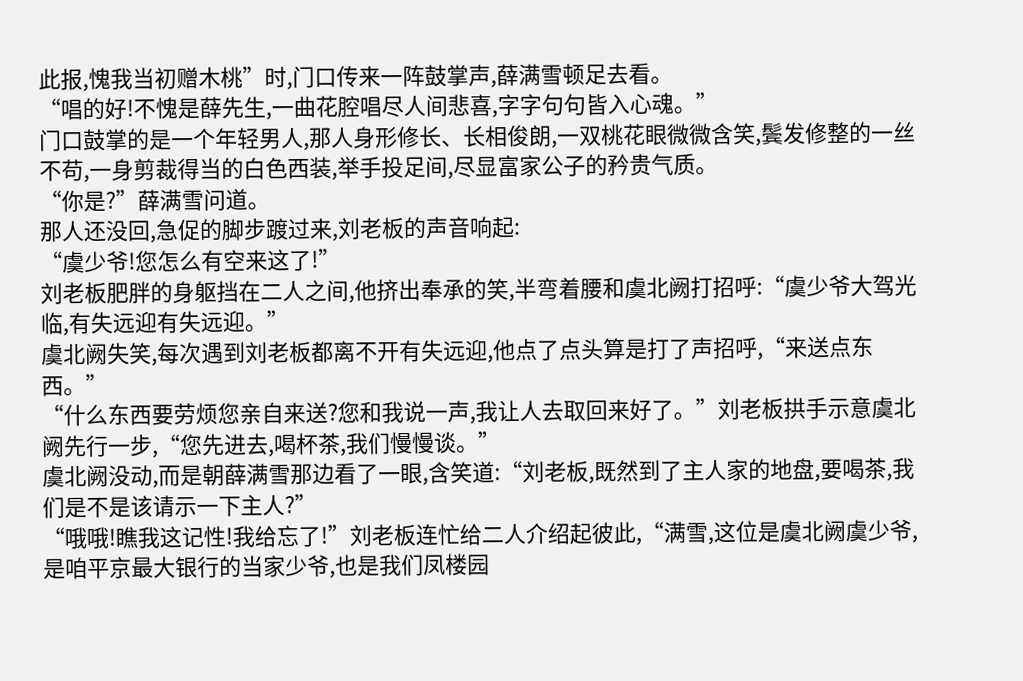此报,愧我当初赠木桃”时,门口传来一阵鼓掌声,薛满雪顿足去看。
“唱的好!不愧是薛先生,一曲花腔唱尽人间悲喜,字字句句皆入心魂。”
门口鼓掌的是一个年轻男人,那人身形修长、长相俊朗,一双桃花眼微微含笑,鬓发修整的一丝不苟,一身剪裁得当的白色西装,举手投足间,尽显富家公子的矜贵气质。
“你是?”薛满雪问道。
那人还没回,急促的脚步踱过来,刘老板的声音响起:
“虞少爷!您怎么有空来这了!”
刘老板肥胖的身躯挡在二人之间,他挤出奉承的笑,半弯着腰和虞北阙打招呼:“虞少爷大驾光临,有失远迎有失远迎。”
虞北阙失笑,每次遇到刘老板都离不开有失远迎,他点了点头算是打了声招呼,“来送点东西。”
“什么东西要劳烦您亲自来送?您和我说一声,我让人去取回来好了。”刘老板拱手示意虞北阙先行一步,“您先进去,喝杯茶,我们慢慢谈。”
虞北阙没动,而是朝薛满雪那边看了一眼,含笑道:“刘老板,既然到了主人家的地盘,要喝茶,我们是不是该请示一下主人?”
“哦哦!瞧我这记性!我给忘了!”刘老板连忙给二人介绍起彼此,“满雪,这位是虞北阙虞少爷,是咱平京最大银行的当家少爷,也是我们凤楼园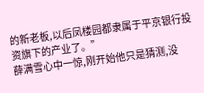的新老板,以后凤楼园都隶属于平京银行投资旗下的产业了。”
薛满雪心中一惊,刚开始他只是猜测,没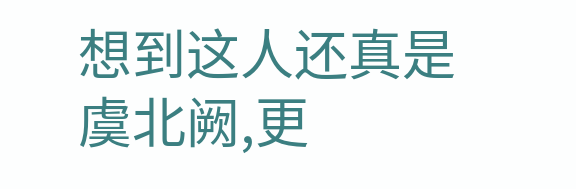想到这人还真是虞北阙,更